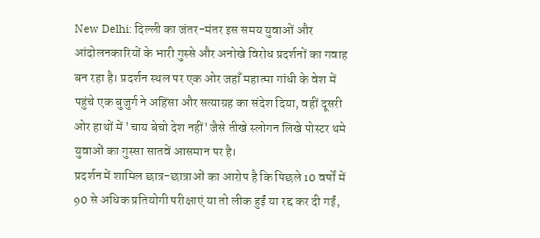New Delhi: दिल्ली का जंतर-मंतर इस समय युवाओं और आंदोलनकारियों के भारी गुस्से और अनोखे विरोध प्रदर्शनों का गवाह बन रहा है। प्रदर्शन स्थल पर एक ओर जहाँ महात्मा गांधी के वेश में पहुंचे एक बुजुर्ग ने अहिंसा और सत्याग्रह का संदेश दिया, वहीं दूसरी ओर हाथों में 'चाय बेचो देश नहीं' जैसे तीखे स्लोगन लिखे पोस्टर थमे युवाओं का गुस्सा सातवें आसमान पर है।
प्रदर्शन में शामिल छात्र-छात्राओं का आरोप है कि पिछले 10 वर्षों में 90 से अधिक प्रतियोगी परीक्षाएं या तो लीक हुईं या रद्द कर दी गईं,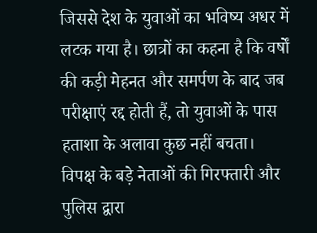जिससे देश के युवाओं का भविष्य अधर में लटक गया है। छात्रों का कहना है कि वर्षों की कड़ी मेहनत और समर्पण के बाद जब परीक्षाएं रद्द होती हैं, तो युवाओं के पास हताशा के अलावा कुछ नहीं बचता।
विपक्ष के बड़े नेताओं की गिरफ्तारी और पुलिस द्वारा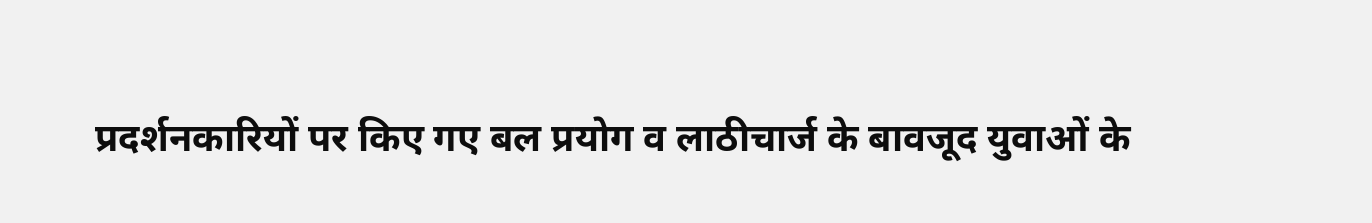प्रदर्शनकारियों पर किए गए बल प्रयोग व लाठीचार्ज के बावजूद युवाओं के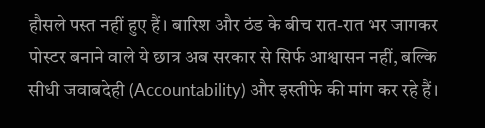हौसले पस्त नहीं हुए हैं। बारिश और ठंड के बीच रात-रात भर जागकर पोस्टर बनाने वाले ये छात्र अब सरकार से सिर्फ आश्वासन नहीं, बल्कि सीधी जवाबदेही (Accountability) और इस्तीफे की मांग कर रहे हैं।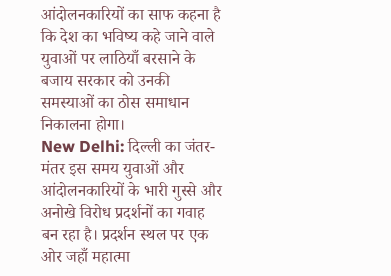आंदोलनकारियों का साफ कहना है कि देश का भविष्य कहे जाने वाले युवाओं पर लाठियाँ बरसाने के बजाय सरकार को उनकी समस्याओं का ठोस समाधान निकालना होगा।
New Delhi: दिल्ली का जंतर-मंतर इस समय युवाओं और आंदोलनकारियों के भारी गुस्से और अनोखे विरोध प्रदर्शनों का गवाह बन रहा है। प्रदर्शन स्थल पर एक ओर जहाँ महात्मा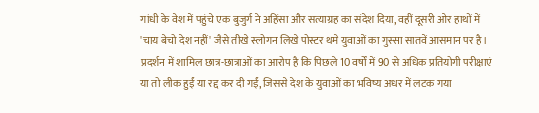गांधी के वेश में पहुंचे एक बुजुर्ग ने अहिंसा और सत्याग्रह का संदेश दिया, वहीं दूसरी ओर हाथों में 'चाय बेचो देश नहीं' जैसे तीखे स्लोगन लिखे पोस्टर थमे युवाओं का गुस्सा सातवें आसमान पर है।
प्रदर्शन में शामिल छात्र-छात्राओं का आरोप है कि पिछले 10 वर्षों में 90 से अधिक प्रतियोगी परीक्षाएं या तो लीक हुईं या रद्द कर दी गईं, जिससे देश के युवाओं का भविष्य अधर में लटक गया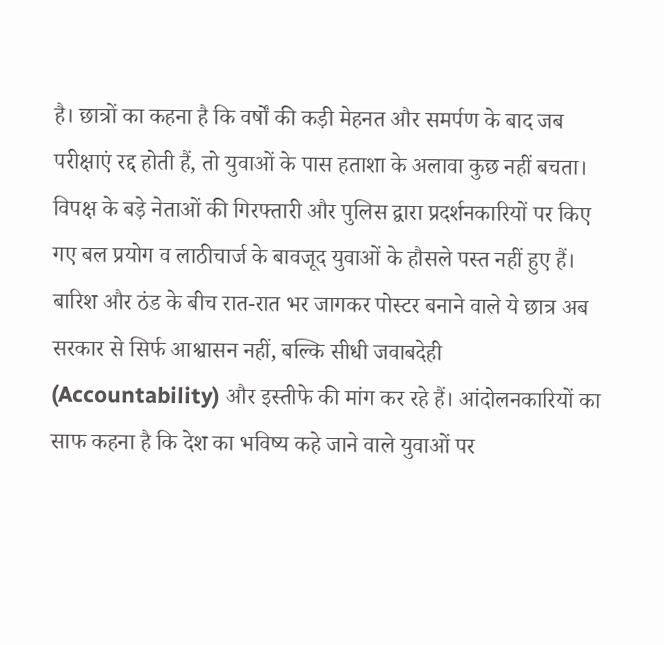है। छात्रों का कहना है कि वर्षों की कड़ी मेहनत और समर्पण के बाद जब परीक्षाएं रद्द होती हैं, तो युवाओं के पास हताशा के अलावा कुछ नहीं बचता।
विपक्ष के बड़े नेताओं की गिरफ्तारी और पुलिस द्वारा प्रदर्शनकारियों पर किए गए बल प्रयोग व लाठीचार्ज के बावजूद युवाओं के हौसले पस्त नहीं हुए हैं। बारिश और ठंड के बीच रात-रात भर जागकर पोस्टर बनाने वाले ये छात्र अब सरकार से सिर्फ आश्वासन नहीं, बल्कि सीधी जवाबदेही (Accountability) और इस्तीफे की मांग कर रहे हैं। आंदोलनकारियों का साफ कहना है कि देश का भविष्य कहे जाने वाले युवाओं पर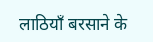लाठियाँ बरसाने के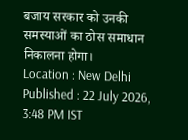बजाय सरकार को उनकी समस्याओं का ठोस समाधान निकालना होगा।
Location : New Delhi
Published : 22 July 2026, 3:48 PM IST